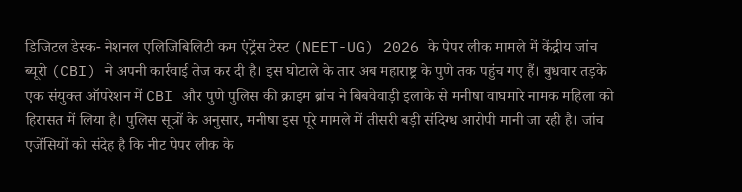डिजिटल डेस्क- नेशनल एलिजिबिलिटी कम एंट्रेंस टेस्ट (NEET-UG) 2026 के पेपर लीक मामले में केंद्रीय जांच ब्यूरो (CBI) ने अपनी कार्रवाई तेज कर दी है। इस घोटाले के तार अब महाराष्ट्र के पुणे तक पहुंच गए हैं। बुधवार तड़के एक संयुक्त ऑपरेशन में CBI और पुणे पुलिस की क्राइम ब्रांच ने बिबवेवाड़ी इलाके से मनीषा वाघमारे नामक महिला को हिरासत में लिया है। पुलिस सूत्रों के अनुसार, मनीषा इस पूरे मामले में तीसरी बड़ी संदिग्ध आरोपी मानी जा रही है। जांच एजेंसियों को संदेह है कि नीट पेपर लीक के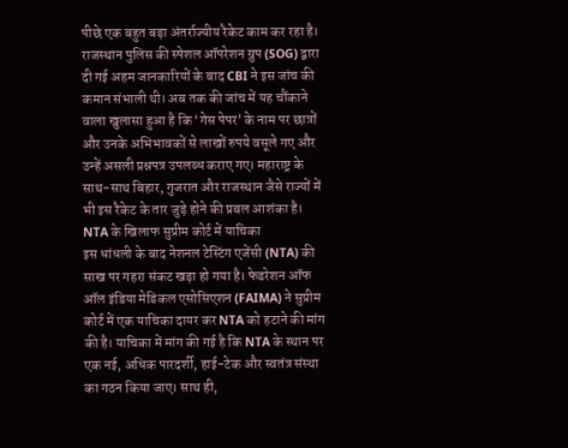पीछे एक बहुत बड़ा अंतर्राज्यीय रैकेट काम कर रहा है। राजस्थान पुलिस की स्पेशल ऑपरेशन ग्रुप (SOG) द्वारा दी गई अहम जानकारियों के बाद CBI ने इस जांच की कमान संभाली थी। अब तक की जांच में यह चौंकाने वाला खुलासा हुआ है कि ‘गेस पेपर’ के नाम पर छात्रों और उनके अभिभावकों से लाखों रुपये वसूले गए और उन्हें असली प्रश्नपत्र उपलब्ध कराए गए। महाराष्ट्र के साथ-साथ बिहार, गुजरात और राजस्थान जैसे राज्यों में भी इस रैकेट के तार जुड़े होने की प्रबल आशंका है।
NTA के खिलाफ सुप्रीम कोर्ट में याचिका
इस धांधली के बाद नेशनल टेस्टिंग एजेंसी (NTA) की साख पर गहरा संकट खड़ा हो गया है। फेडरेशन ऑफ ऑल इंडिया मेडिकल एसोसिएशन (FAIMA) ने सुप्रीम कोर्ट में एक याचिका दायर कर NTA को हटाने की मांग की है। याचिका में मांग की गई है कि NTA के स्थान पर एक नई, अधिक पारदर्शी, हाई-टेक और स्वतंत्र संस्था का गठन किया जाए। साथ ही,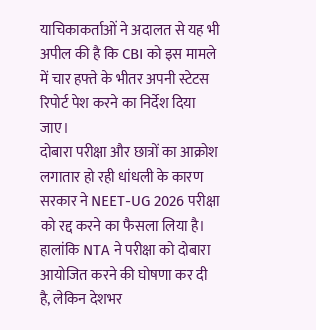याचिकाकर्ताओं ने अदालत से यह भी अपील की है कि CBI को इस मामले में चार हफ्ते के भीतर अपनी स्टेटस रिपोर्ट पेश करने का निर्देश दिया जाए।
दोबारा परीक्षा और छात्रों का आक्रोश
लगातार हो रही धांधली के कारण सरकार ने NEET-UG 2026 परीक्षा को रद्द करने का फैसला लिया है। हालांकि NTA ने परीक्षा को दोबारा आयोजित करने की घोषणा कर दी है, लेकिन देशभर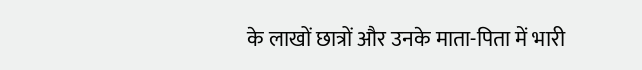के लाखों छात्रों और उनके माता-पिता में भारी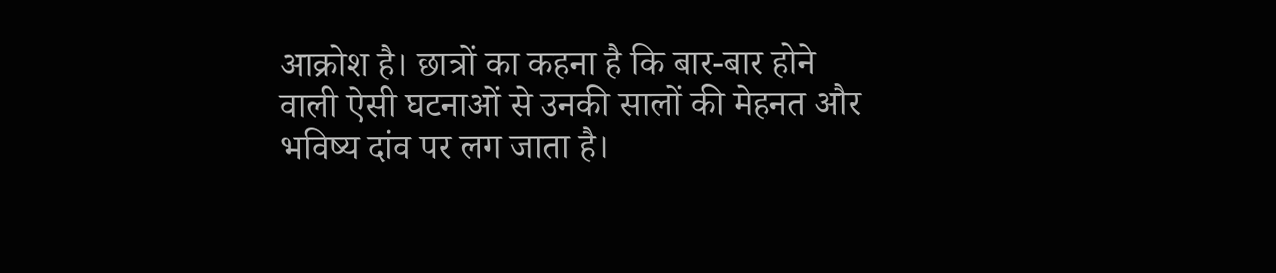आक्रोश है। छात्रों का कहना है कि बार-बार होने वाली ऐसी घटनाओं से उनकी सालों की मेहनत और भविष्य दांव पर लग जाता है।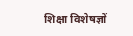शिक्षा विशेषज्ञों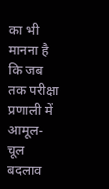का भी मानना है कि जब तक परीक्षा प्रणाली में आमूल-चूल बदलाव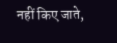नहीं किए जाते,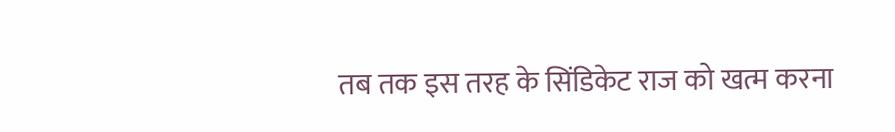तब तक इस तरह के सिंडिकेट राज को खत्म करना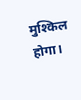मुश्किल होगा।